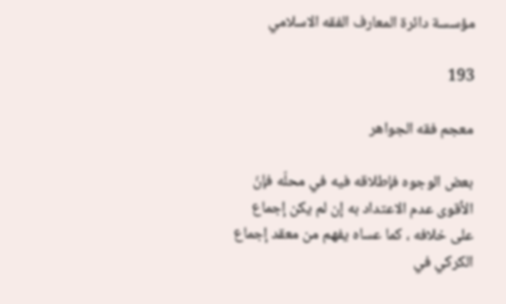مؤسسة دائرة المعارف الفقه الاسلامي

193

معجم فقه الجواهر

بعض الوجوه فإطلاقه فيه في محلّه فإنّ الأقوى عدم الاعتداد به إن لم يكن إجماع على خلافه ، كما عساه يفهم من معقد إجماع الكركي في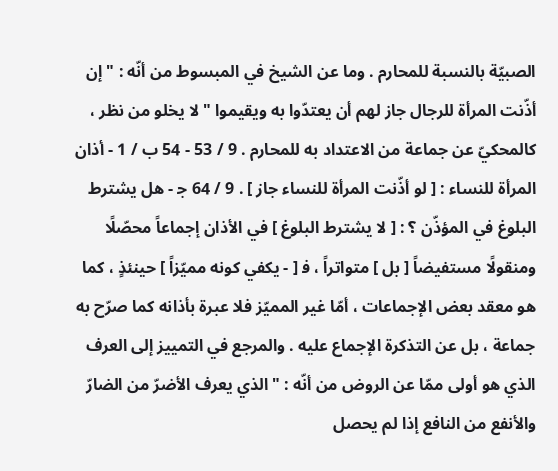الصبيّة بالنسبة للمحارم . وما عن الشيخ في المبسوط من أنّه : " إن أذّنت المرأة للرجال جاز لهم أن يعتدّوا به ويقيموا " لا يخلو من نظر ، كالمحكيّ عن جماعة من الاعتداد به للمحارم . 9 / 53 - 54 ب / 1 - أذان المرأة للنساء : [ لو أذّنت المرأة للنساء جاز ] . 9 / 64 ج‍ - هل يشترط البلوغ في المؤذّن ؟ : [ لا يشترط البلوغ ] في الأذان إجماعاً محصّلًا ومنقولًا مستفيضاً [ بل ] متواتراً ، ف‍ [ - يكفي كونه مميّزاً ] حينئذٍ ، كما هو معقد بعض الإجماعات ، أمّا غير المميّز فلا عبرة بأذانه كما صرّح به جماعة ، بل عن التذكرة الإجماع عليه . والمرجع في التمييز إلى العرف الذي هو أولى ممّا عن الروض من أنّه : " الذي يعرف الأضرّ من الضارّ والأنفع من النافع إذا لم يحصل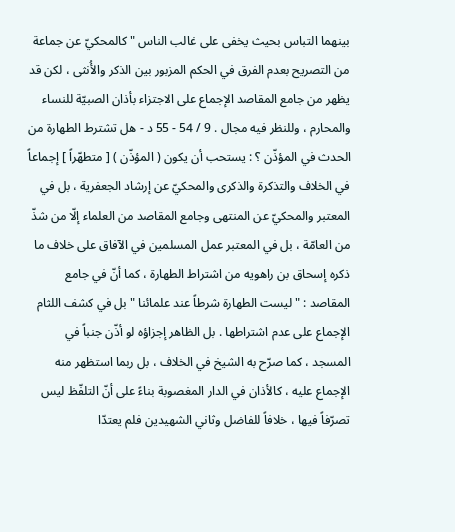بينهما التباس بحيث يخفى على غالب الناس " كالمحكيّ عن جماعة من التصريح بعدم الفرق في الحكم المزبور بين الذكر والأُنثى ، لكن قد يظهر من جامع المقاصد الإجماع على الاجتزاء بأذان الصبيّة للنساء والمحارم ، وللنظر فيه مجال . 9 / 54 - 55 د - هل تشترط الطهارة من الحدث في المؤذّن ؟ : يستحب أن يكون ( المؤذّن ) [ متطهّراً ] إجماعاً في الخلاف والتذكرة والذكرى والمحكيّ عن إرشاد الجعفرية ، بل في المعتبر والمحكيّ عن المنتهى وجامع المقاصد من العلماء إلّا من شذّ من العامّة ، بل في المعتبر عمل المسلمين في الآفاق على خلاف ما ذكره إسحاق بن راهويه من اشتراط الطهارة ، كما أنّ في جامع المقاصد : " ليست الطهارة شرطاً عند علمائنا " بل في كشف اللثام الإجماع على عدم اشتراطها . بل الظاهر إجزاؤه لو أذّن جنباً في المسجد ، كما صرّح به الشيخ في الخلاف ، بل ربما استظهر منه الإجماع عليه ، كالأذان في الدار المغصوبة بناءً على أنّ التلفّظ ليس تصرّفاً فيها ، خلافاً للفاضل وثاني الشهيدين فلم يعتدّا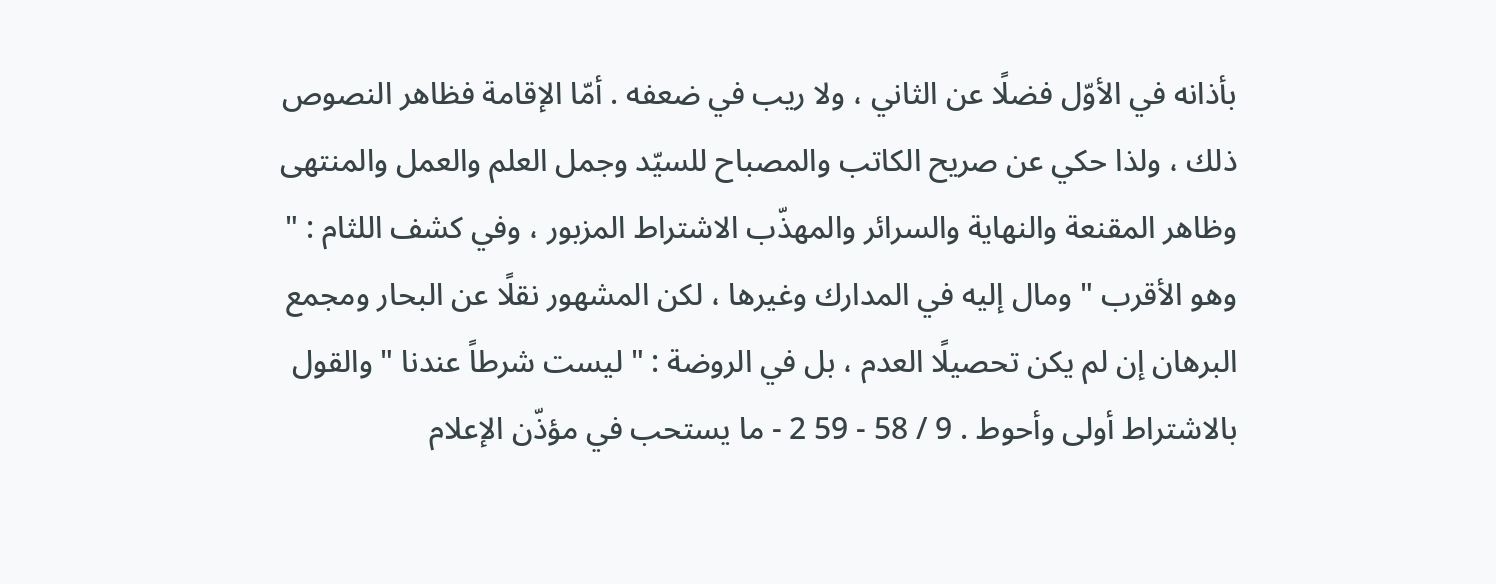بأذانه في الأوّل فضلًا عن الثاني ، ولا ريب في ضعفه . أمّا الإقامة فظاهر النصوص ذلك ، ولذا حكي عن صريح الكاتب والمصباح للسيّد وجمل العلم والعمل والمنتهى وظاهر المقنعة والنهاية والسرائر والمهذّب الاشتراط المزبور ، وفي كشف اللثام : " وهو الأقرب " ومال إليه في المدارك وغيرها ، لكن المشهور نقلًا عن البحار ومجمع البرهان إن لم يكن تحصيلًا العدم ، بل في الروضة : " ليست شرطاً عندنا " والقول بالاشتراط أولى وأحوط . 9 / 58 - 59 2 - ما يستحب في مؤذّن الإعلام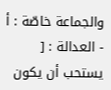والجماعة خاصّة : أ - العدالة : [ يستحب أن يكون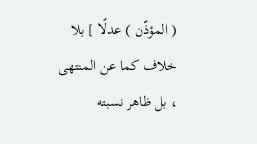( المؤذّن ) عدلًا ] بلا خلاف كما عن المنتهى ، بل ظاهر نسبته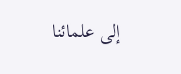إلى علمائنا